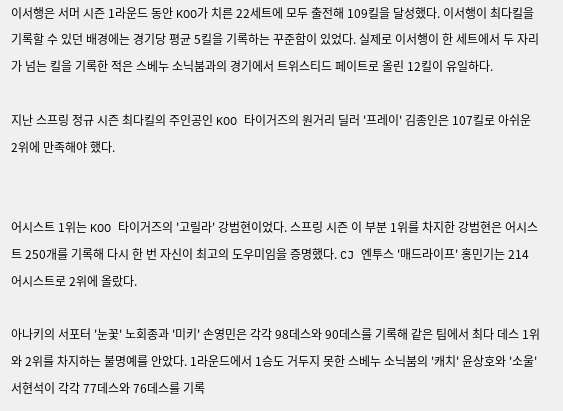이서행은 서머 시즌 1라운드 동안 KOO가 치른 22세트에 모두 출전해 109킬을 달성했다. 이서행이 최다킬을 기록할 수 있던 배경에는 경기당 평균 5킬을 기록하는 꾸준함이 있었다. 실제로 이서행이 한 세트에서 두 자리가 넘는 킬을 기록한 적은 스베누 소닉붐과의 경기에서 트위스티드 페이트로 올린 12킬이 유일하다.

지난 스프링 정규 시즌 최다킬의 주인공인 KOO 타이거즈의 원거리 딜러 '프레이' 김종인은 107킬로 아쉬운 2위에 만족해야 했다.


어시스트 1위는 KOO 타이거즈의 '고릴라' 강범현이었다. 스프링 시즌 이 부분 1위를 차지한 강범현은 어시스트 250개를 기록해 다시 한 번 자신이 최고의 도우미임을 증명했다. CJ 엔투스 '매드라이프' 홍민기는 214 어시스트로 2위에 올랐다.

아나키의 서포터 '눈꽃' 노회종과 '미키' 손영민은 각각 98데스와 90데스를 기록해 같은 팀에서 최다 데스 1위와 2위를 차지하는 불명예를 안았다. 1라운드에서 1승도 거두지 못한 스베누 소닉붐의 '캐치' 윤상호와 '소울' 서현석이 각각 77데스와 76데스를 기록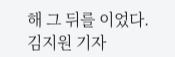해 그 뒤를 이었다.
김지원 기자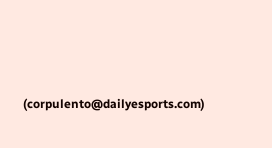(corpulento@dailyesports.com)